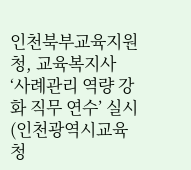인천북부교육지원청, 교육복지사 ‘사례관리 역량 강화 직무 연수’ 실시 (인천광역시교육청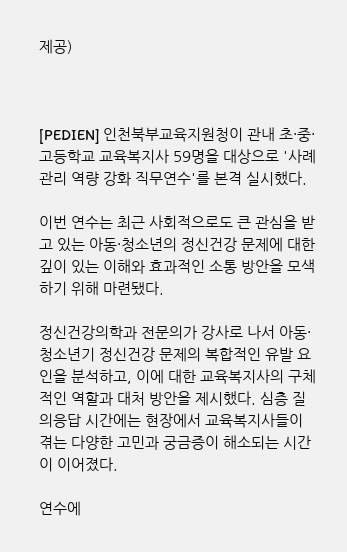제공)



[PEDIEN] 인천북부교육지원청이 관내 초·중·고등학교 교육복지사 59명을 대상으로 '사례관리 역량 강화 직무연수'를 본격 실시했다.

이번 연수는 최근 사회적으로도 큰 관심을 받고 있는 아동·청소년의 정신건강 문제에 대한 깊이 있는 이해와 효과적인 소통 방안을 모색하기 위해 마련됐다.

정신건강의학과 전문의가 강사로 나서 아동·청소년기 정신건강 문제의 복합적인 유발 요인을 분석하고, 이에 대한 교육복지사의 구체적인 역할과 대처 방안을 제시했다. 심층 질의응답 시간에는 현장에서 교육복지사들이 겪는 다양한 고민과 궁금증이 해소되는 시간이 이어졌다.

연수에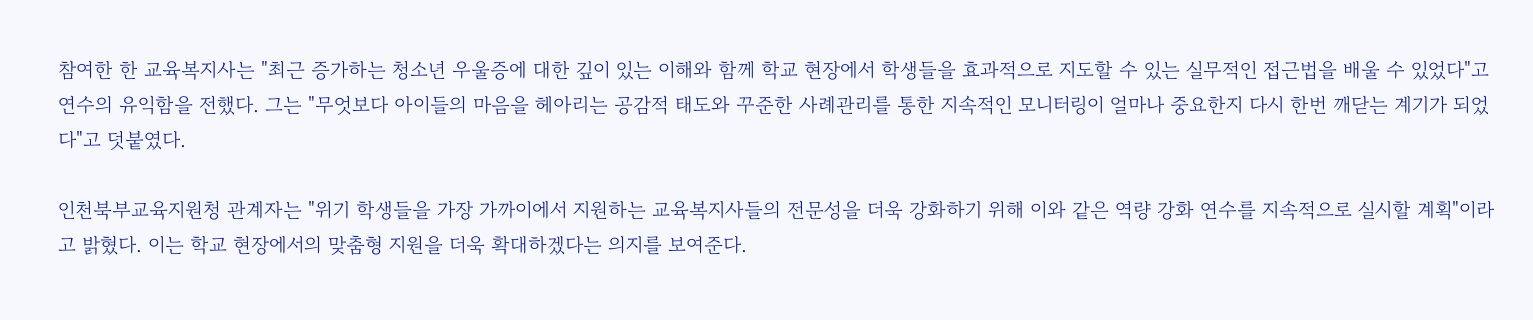참여한 한 교육복지사는 "최근 증가하는 청소년 우울증에 대한 깊이 있는 이해와 함께 학교 현장에서 학생들을 효과적으로 지도할 수 있는 실무적인 접근법을 배울 수 있었다"고 연수의 유익함을 전했다. 그는 "무엇보다 아이들의 마음을 헤아리는 공감적 태도와 꾸준한 사례관리를 통한 지속적인 모니터링이 얼마나 중요한지 다시 한번 깨닫는 계기가 되었다"고 덧붙였다.

인천북부교육지원청 관계자는 "위기 학생들을 가장 가까이에서 지원하는 교육복지사들의 전문성을 더욱 강화하기 위해 이와 같은 역량 강화 연수를 지속적으로 실시할 계획"이라고 밝혔다. 이는 학교 현장에서의 맞춤형 지원을 더욱 확대하겠다는 의지를 보여준다.